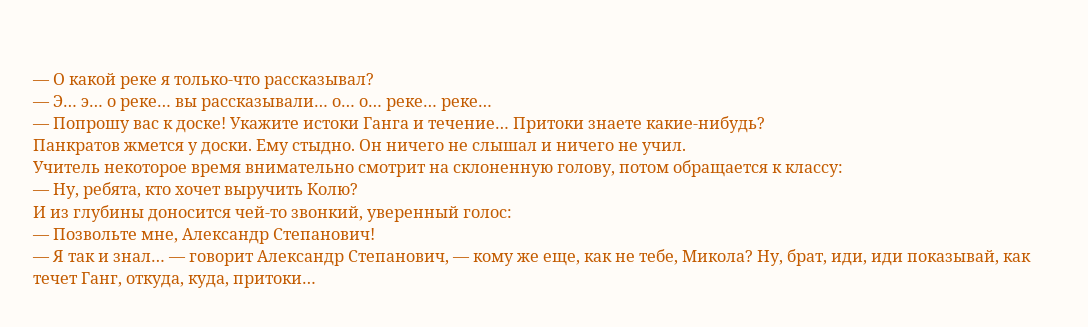— О какой реке я только-что рассказывал?
— Э… э… о реке… вы рассказывали… о… о… реке… реке…
— Попрошу вас к доске! Укажите истоки Ганга и течение… Притоки знаете какие-нибудь?
Панкратов жмется у доски. Ему стыдно. Он ничего не слышал и ничего не учил.
Учитель некоторое время внимательно смотрит на склоненную голову, потом обращается к классу:
— Ну, ребята, кто хочет выручить Колю?
И из глубины доносится чей-то звонкий, уверенный голос:
— Позвольте мне, Александр Степанович!
— Я так и знал… — говорит Александр Степанович, — кому же еще, как не тебе, Микола? Ну, брат, иди, иди показывай, как течет Ганг, откуда, куда, притоки…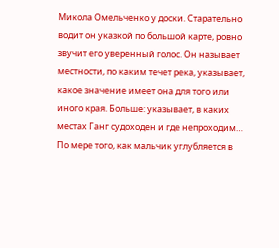Микола Омельченко у доски. Старательно водит он указкой по большой карте, ровно звучит его уверенный голос. Он называет местности, по каким течет река, указывает, какое значение имеет она для того или иного края. Больше: указывает, в каких местах Ганг судоходен и где непроходим… По мере того, как мальчик углубляется в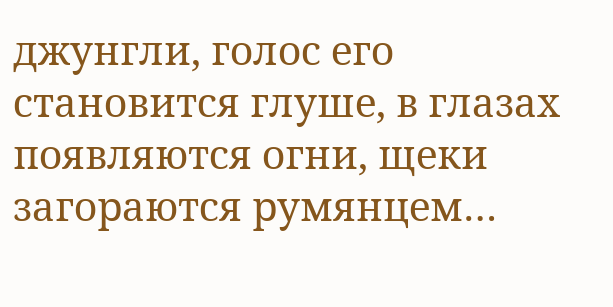джунгли, голос его становится глуше, в глазах появляются огни, щеки загораются румянцем…